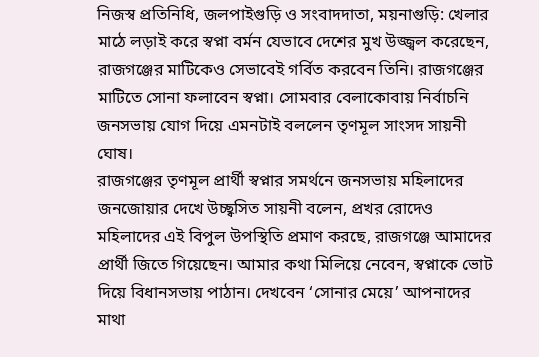নিজস্ব প্রতিনিধি, জলপাইগুড়ি ও সংবাদদাতা, ময়নাগুড়ি: খেলার মাঠে লড়াই করে স্বপ্না বর্মন যেভাবে দেশের মুখ উজ্জ্বল করেছেন, রাজগঞ্জের মাটিকেও সেভাবেই গর্বিত করবেন তিনি। রাজগঞ্জের মাটিতে সোনা ফলাবেন স্বপ্না। সোমবার বেলাকোবায় নির্বাচনি জনসভায় যোগ দিয়ে এমনটাই বললেন তৃণমূল সাংসদ সায়নী ঘোষ।
রাজগঞ্জের তৃণমূল প্রার্থী স্বপ্নার সমর্থনে জনসভায় মহিলাদের জনজোয়ার দেখে উচ্ছ্বসিত সায়নী বলেন, প্রখর রোদেও মহিলাদের এই বিপুল উপস্থিতি প্রমাণ করছে, রাজগঞ্জে আমাদের প্রার্থী জিতে গিয়েছেন। আমার কথা মিলিয়ে নেবেন, স্বপ্নাকে ভোট দিয়ে বিধানসভায় পাঠান। দেখবেন ‘সোনার মেয়ে’ আপনাদের মাথা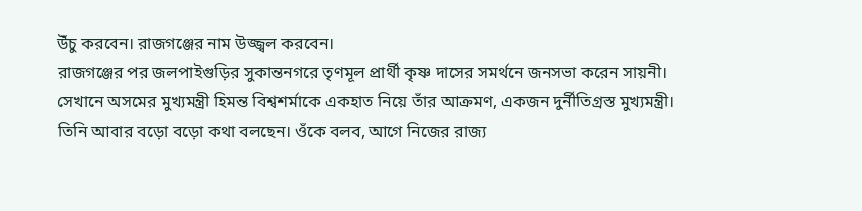উঁচু করবেন। রাজগঞ্জের নাম উজ্জ্বল করবেন।
রাজগঞ্জের পর জলপাইগুড়ির সুকান্তনগরে তৃণমূল প্রার্থী কৃষ্ণ দাসের সমর্থনে জনসভা করেন সায়নী। সেখানে অসমের মুখ্যমন্ত্রী হিমন্ত বিশ্বশর্মাকে একহাত নিয়ে তাঁর আক্রমণ, একজন দুর্নীতিগ্রস্ত মুখ্যমন্ত্রী। তিনি আবার বড়ো বড়ো কথা বলছেন। ওঁকে বলব, আগে নিজের রাজ্য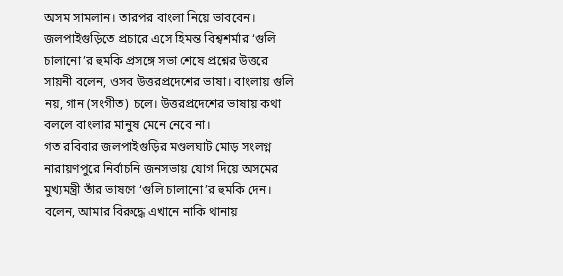অসম সামলান। তারপর বাংলা নিয়ে ভাববেন।
জলপাইগুড়িতে প্রচারে এসে হিমন্ত বিশ্বশর্মার ‘গুলি চালানো’র হুমকি প্রসঙ্গে সভা শেষে প্রশ্নের উত্তরে সায়নী বলেন, ওসব উত্তরপ্রদেশের ভাষা। বাংলায় গুলি নয়, গান (সংগীত) চলে। উত্তরপ্রদেশের ভাষায় কথা বললে বাংলার মানুষ মেনে নেবে না।
গত রবিবার জলপাইগুড়ির মণ্ডলঘাট মোড় সংলগ্ন নারায়ণপুরে নির্বাচনি জনসভায় যোগ দিয়ে অসমের মুখ্যমন্ত্রী তাঁর ভাষণে ‘গুলি চালানো’র হুমকি দেন। বলেন, আমার বিরুদ্ধে এখানে নাকি থানায়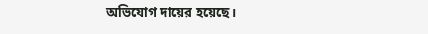অভিযোগ দায়ের হয়েছে।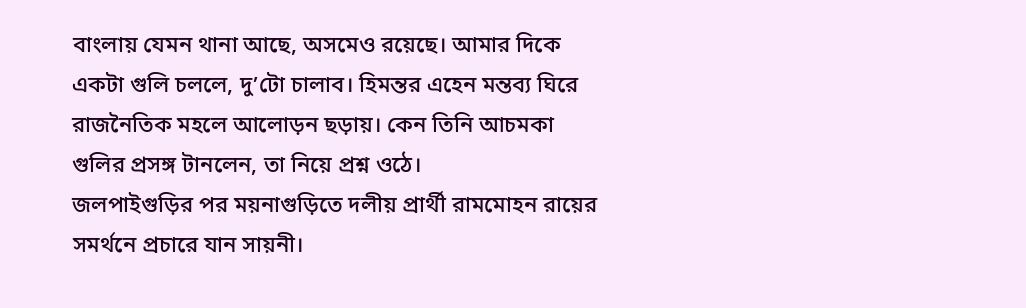বাংলায় যেমন থানা আছে, অসমেও রয়েছে। আমার দিকে একটা গুলি চললে, দু’টো চালাব। হিমন্তর এহেন মন্তব্য ঘিরে রাজনৈতিক মহলে আলোড়ন ছড়ায়। কেন তিনি আচমকা গুলির প্রসঙ্গ টানলেন, তা নিয়ে প্রশ্ন ওঠে।
জলপাইগুড়ির পর ময়নাগুড়িতে দলীয় প্রার্থী রামমোহন রায়ের সমর্থনে প্রচারে যান সায়নী।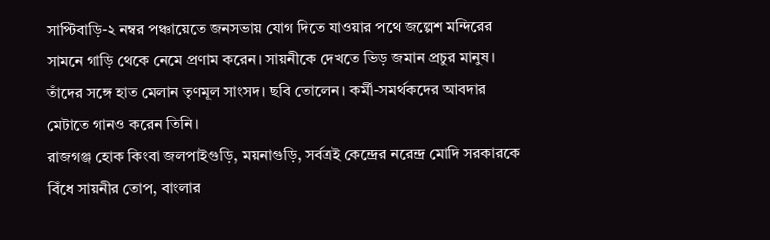সাপ্টিবাড়ি-২ নম্বর পঞ্চায়েতে জনসভায় যোগ দিতে যাওয়ার পথে জল্পেশ মন্দিরের সামনে গাড়ি থেকে নেমে প্রণাম করেন। সায়নীকে দেখতে ভিড় জমান প্রচুর মানুষ। তাঁদের সঙ্গে হাত মেলান তৃণমূল সাংসদ। ছবি তোলেন। কর্মী-সমর্থকদের আবদার মেটাতে গানও করেন তিনি।
রাজগঞ্জ হোক কিংবা জলপাইগুড়ি, ময়নাগুড়ি, সর্বত্রই কেন্দ্রের নরেন্দ্র মোদি সরকারকে বিঁধে সায়নীর তোপ, বাংলার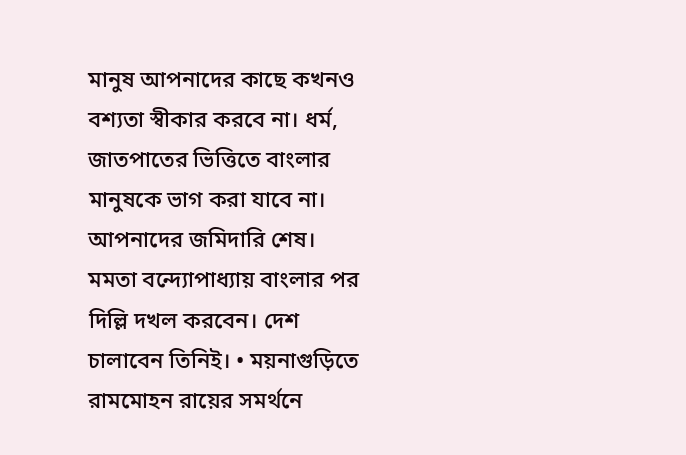মানুষ আপনাদের কাছে কখনও বশ্যতা স্বীকার করবে না। ধর্ম, জাতপাতের ভিত্তিতে বাংলার মানুষকে ভাগ করা যাবে না। আপনাদের জমিদারি শেষ। মমতা বন্দ্যোপাধ্যায় বাংলার পর দিল্লি দখল করবেন। দেশ চালাবেন তিনিই। • ময়নাগুড়িতে রামমোহন রায়ের সমর্থনে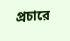প্রচারে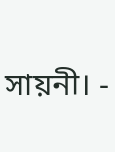সায়নী। -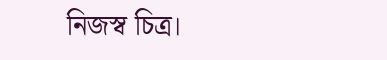নিজস্ব চিত্র।